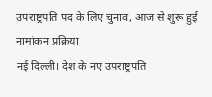उपराष्ट्रपति पद के लिए चुनाव, आज से शुरू हुई नामांकन प्रक्रिया
नई दिल्ली। देश के नए उपराष्ट्रपति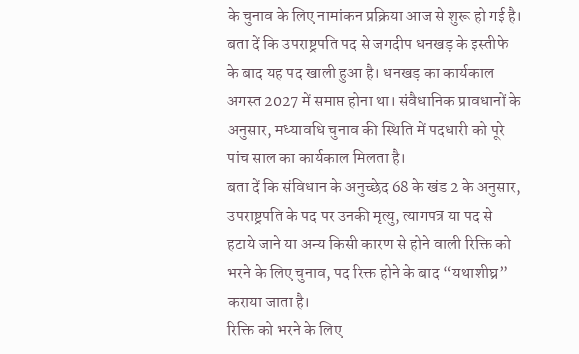के चुनाव के लिए नामांकन प्रक्रिया आज से शुरू हो गई है। बता दें कि उपराष्ट्रपति पद से जगदीप धनखड़ के इस्तीफे के बाद यह पद खाली हुआ है। धनखड़ का कार्यकाल अगस्त 2027 में समाप्त होना था। संवैधानिक प्रावधानों के अनुसार, मध्यावधि चुनाव की स्थिति में पदधारी को पूरे पांच साल का कार्यकाल मिलता है।
बता दें कि संविधान के अनुच्छेद 68 के खंड 2 के अनुसार, उपराष्ट्रपति के पद पर उनकी मृत्यु, त्यागपत्र या पद से हटाये जाने या अन्य किसी कारण से होने वाली रिक्ति को भरने के लिए चुनाव, पद रिक्त होने के बाद “यथाशीघ्र” कराया जाता है।
रिक्ति को भरने के लिए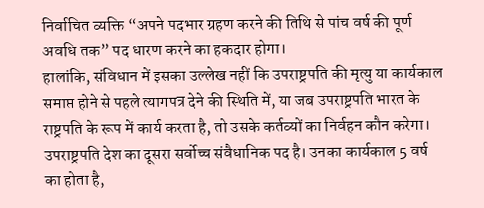निर्वाचित व्यक्ति “अपने पदभार ग्रहण करने की तिथि से पांच वर्ष की पूर्ण अवधि तक” पद धारण करने का हकदार होगा।
हालांकि, संविधान में इसका उल्लेख नहीं कि उपराष्ट्रपति की मृत्यु या कार्यकाल समाप्त होने से पहले त्यागपत्र देने की स्थिति में, या जब उपराष्ट्रपति भारत के राष्ट्रपति के रूप में कार्य करता है, तो उसके कर्तव्यों का निर्वहन कौन करेगा।
उपराष्ट्रपति देश का दूसरा सर्वोच्च संवैधानिक पद है। उनका कार्यकाल 5 वर्ष का होता है,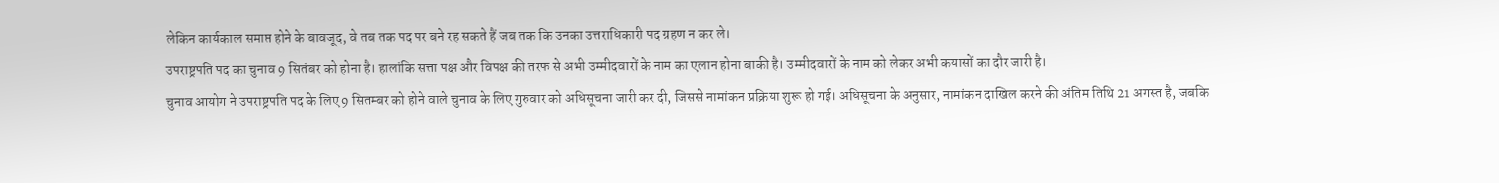लेकिन कार्यकाल समाप्त होने के बावजूद, वे तब तक पद पर बने रह सकते हैं जब तक कि उनका उत्तराधिकारी पद ग्रहण न कर ले।
उपराष्ट्रपति पद का चुनाव 9 सितंबर को होना है। हालांकि सत्ता पक्ष और विपक्ष की तरफ से अभी उम्मीदवारों के नाम का एलान होना बाकी है। उम्मीदवारों के नाम को लेकर अभी कयासों का दौर जारी है।
चुनाव आयोग ने उपराष्ट्रपति पद के लिए 9 सितम्बर को होने वाले चुनाव के लिए गुरुवार को अधिसूचना जारी कर दी, जिससे नामांकन प्रक्रिया शुरू हो गई। अधिसूचना के अनुसार, नामांकन दाखिल करने की अंतिम तिथि 21 अगस्त है, जबकि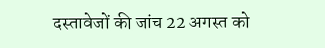दस्तावेजों की जांच 22 अगस्त को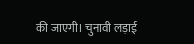की जाएगी। चुनावी लड़ाई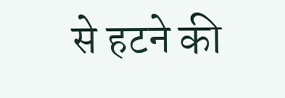से हटने की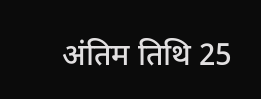अंतिम तिथि 25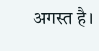अगस्त है।